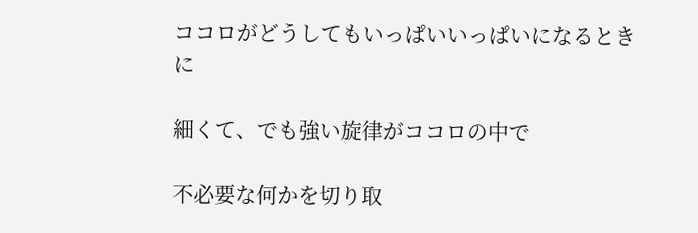ココロがどうしてもいっぱいいっぱいになるときに

細くて、でも強い旋律がココロの中で

不必要な何かを切り取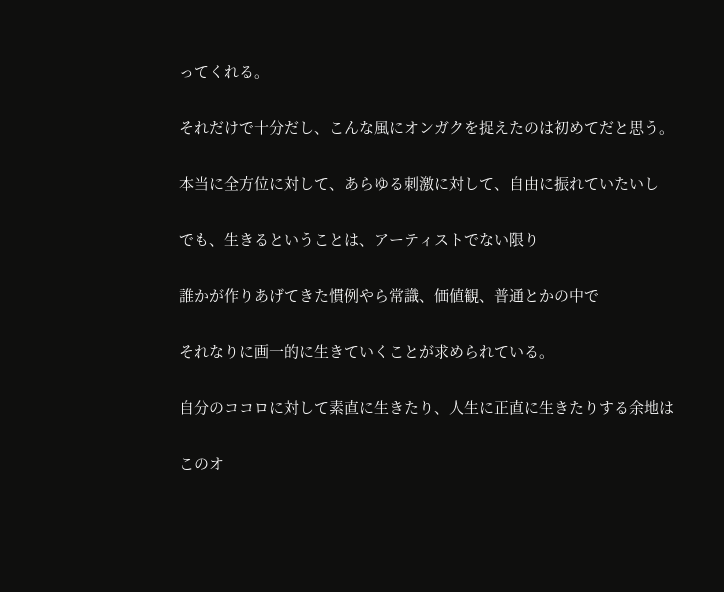ってくれる。

それだけで十分だし、こんな風にオンガクを捉えたのは初めてだと思う。

本当に全方位に対して、あらゆる刺激に対して、自由に振れていたいし

でも、生きるということは、アーティストでない限り

誰かが作りあげてきた慣例やら常識、価値観、普通とかの中で

それなりに画一的に生きていくことが求められている。

自分のココロに対して素直に生きたり、人生に正直に生きたりする余地は

このオ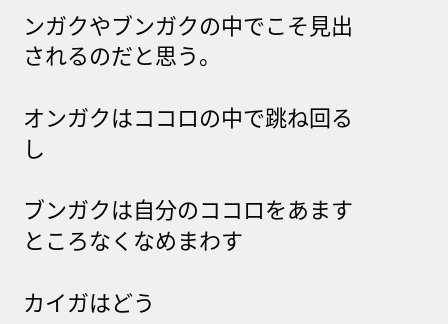ンガクやブンガクの中でこそ見出されるのだと思う。

オンガクはココロの中で跳ね回るし

ブンガクは自分のココロをあますところなくなめまわす

カイガはどう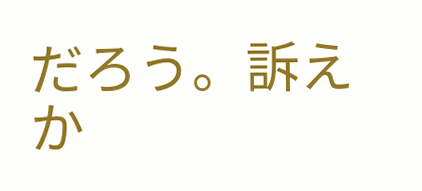だろう。訴えか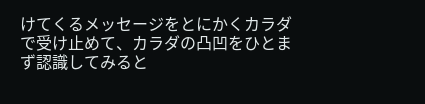けてくるメッセージをとにかくカラダで受け止めて、カラダの凸凹をひとまず認識してみると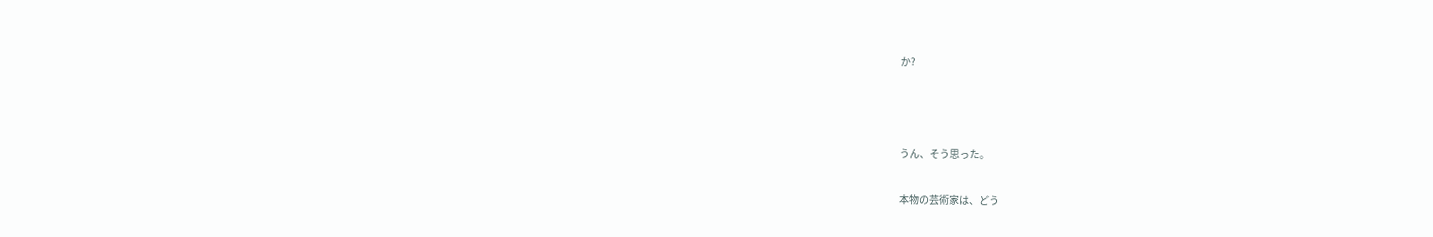か?



うん、そう思った。

本物の芸術家は、どう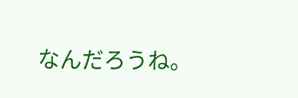なんだろうね。